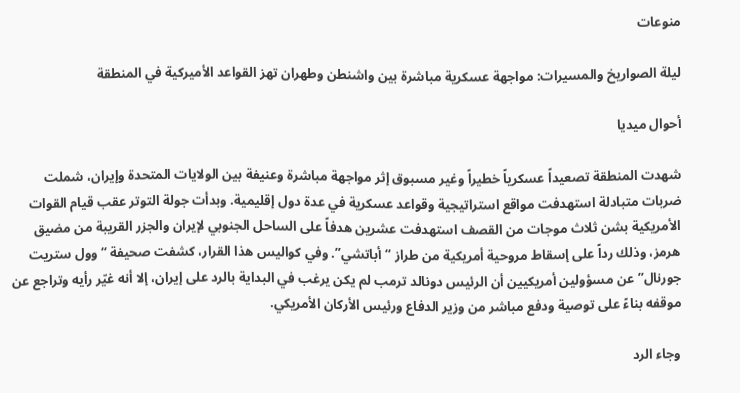منوعات

ليلة الصواريخ والمسيرات: مواجهة عسكرية مباشرة بين واشنطن وطهران تهز القواعد الأميركية في المنطقة

أحوال ميديا

شهدت المنطقة تصعيداً عسكرياً خطيراً وغير مسبوق إثر مواجهة مباشرة وعنيفة بين الولايات المتحدة وإيران، شملت ضربات متبادلة استهدفت مواقع استراتيجية وقواعد عسكرية في عدة دول إقليمية. وبدأت جولة التوتر عقب قيام القوات الأمريكية بشن ثلاث موجات من القصف استهدفت عشرين هدفاً على الساحل الجنوبي لإيران والجزر القريبة من مضيق هرمز، وذلك رداً على إسقاط مروحية أمريكية من طراز “أباتشي”. وفي كواليس هذا القرار، كشفت صحيفة “وول ستريت جورنال” عن مسؤولين أمريكيين أن الرئيس دونالد ترمب لم يكن يرغب في البداية بالرد على إيران، إلا أنه غيّر رأيه وتراجع عن موقفه بناءً على توصية ودفع مباشر من وزير الدفاع ورئيس الأركان الأمريكي.

وجاء الرد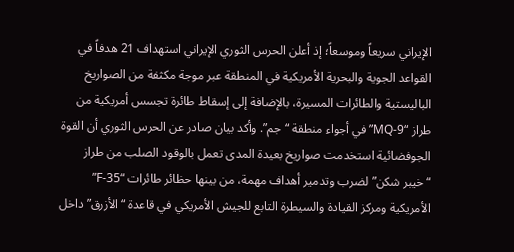الإيراني سريعاً وموسعاً؛ إذ أعلن الحرس الثوري الإيراني استهداف 21 هدفاً في القواعد الجوية والبحرية الأمريكية في المنطقة عبر موجة مكثفة من الصواريخ الباليستية والطائرات المسيرة، بالإضافة إلى إسقاط طائرة تجسس أمريكية من طراز “MQ-9” في أجواء منطقة “جم”. وأكد بيان صادر عن الحرس الثوري أن القوة الجوفضائية استخدمت صواريخ بعيدة المدى تعمل بالوقود الصلب من طراز “خيبر شكن” لضرب وتدمير أهداف مهمة، من بينها حظائر طائرات “F-35” الأمريكية ومركز القيادة والسيطرة التابع للجيش الأمريكي في قاعدة “الأزرق” داخل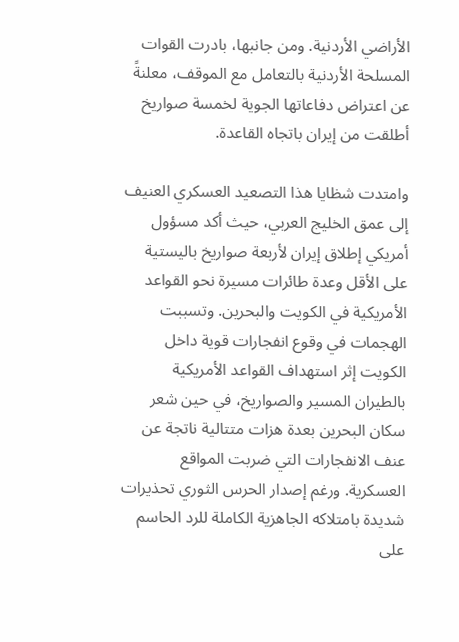الأراضي الأردنية. ومن جانبها، بادرت القوات المسلحة الأردنية بالتعامل مع الموقف، معلنةً عن اعتراض دفاعاتها الجوية لخمسة صواريخ أطلقت من إيران باتجاه القاعدة.

وامتدت شظايا هذا التصعيد العسكري العنيف إلى عمق الخليج العربي، حيث أكد مسؤول أمريكي إطلاق إيران لأربعة صواريخ باليستية على الأقل وعدة طائرات مسيرة نحو القواعد الأمريكية في الكويت والبحرين. وتسببت الهجمات في وقوع انفجارات قوية داخل الكويت إثر استهداف القواعد الأمريكية بالطيران المسير والصواريخ، في حين شعر سكان البحرين بعدة هزات متتالية ناتجة عن عنف الانفجارات التي ضربت المواقع العسكرية. ورغم إصدار الحرس الثوري تحذيرات شديدة بامتلاكه الجاهزية الكاملة للرد الحاسم على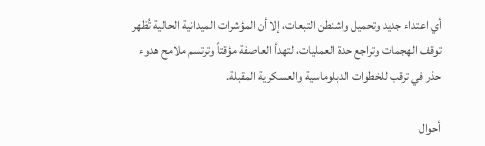أي اعتداء جديد وتحميل واشنطن التبعات، إلا أن المؤشرات الميدانية الحالية تُظهر توقف الهجمات وتراجع حدة العمليات، لتهدأ العاصفة مؤقتاً وترتسم ملامح هدوء حذر في ترقب للخطوات الدبلوماسية والعسكرية المقبلة.

أحوال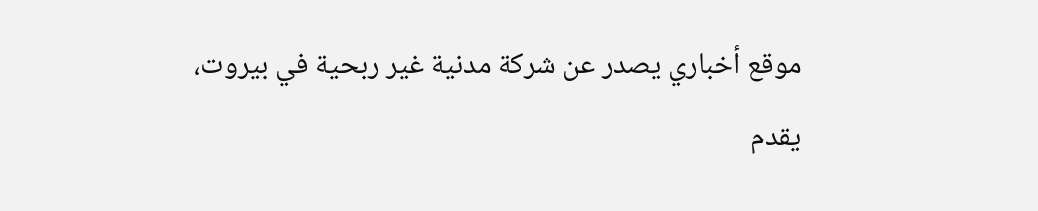موقع أخباري يصدر عن شركة مدنية غير ربحية في بيروت، يقدم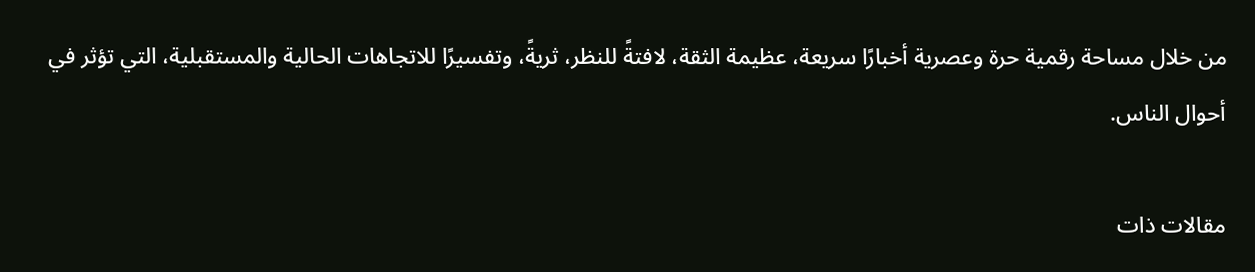من خلال مساحة رقمية حرة وعصرية أخبارًا سريعة، عظيمة الثقة، لافتةً للنظر، ثريةً، وتفسيرًا للاتجاهات الحالية والمستقبلية، التي تؤثر في أحوال الناس.

مقالات ذات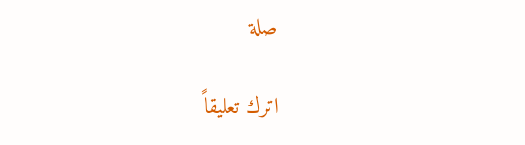صلة

اترك تعليقاً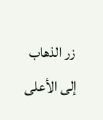زر الذهاب إلى الأعلى